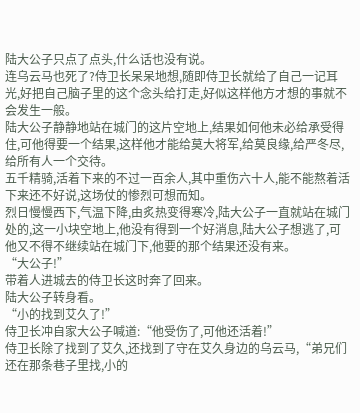陆大公子只点了点头,什么话也没有说。
连乌云马也死了?侍卫长呆呆地想,随即侍卫长就给了自己一记耳光,好把自己脑子里的这个念头给打走,好似这样他方才想的事就不会发生一般。
陆大公子静静地站在城门的这片空地上,结果如何他未必给承受得住,可他得要一个结果,这样他才能给莫大将军,给莫良缘,给严冬尽,给所有人一个交待。
五千精骑,活着下来的不过一百余人,其中重伤六十人,能不能熬着活下来还不好说,这场仗的惨烈可想而知。
烈日慢慢西下,气温下降,由炙热变得寒冷,陆大公子一直就站在城门处的,这一小块空地上,他没有得到一个好消息,陆大公子想逃了,可他又不得不继续站在城门下,他要的那个结果还没有来。
“大公子!”
带着人进城去的侍卫长这时奔了回来。
陆大公子转身看。
“小的找到艾久了!”
侍卫长冲自家大公子喊道:“他受伤了,可他还活着!”
侍卫长除了找到了艾久,还找到了守在艾久身边的乌云马,“弟兄们还在那条巷子里找,小的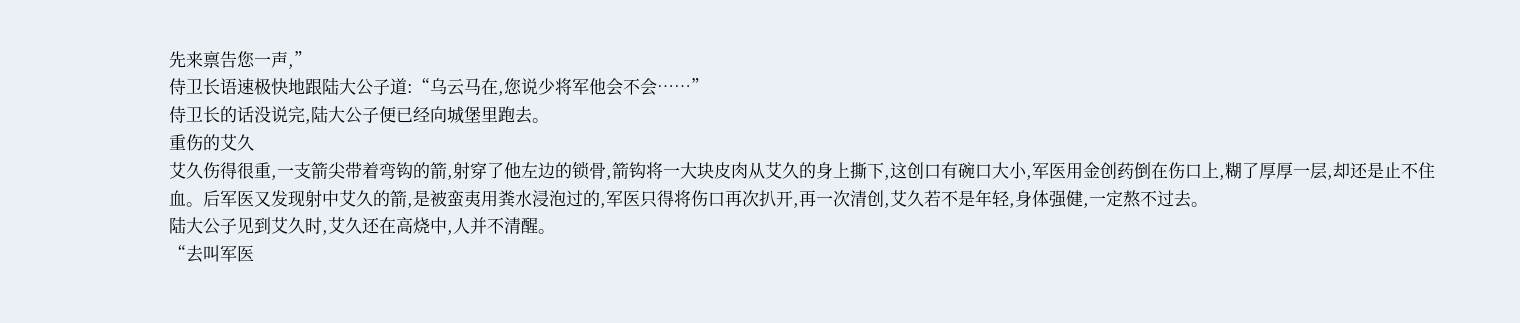先来禀告您一声,”
侍卫长语速极快地跟陆大公子道:“乌云马在,您说少将军他会不会……”
侍卫长的话没说完,陆大公子便已经向城堡里跑去。
重伤的艾久
艾久伤得很重,一支箭尖带着弯钩的箭,射穿了他左边的锁骨,箭钩将一大块皮肉从艾久的身上撕下,这创口有碗口大小,军医用金创药倒在伤口上,糊了厚厚一层,却还是止不住血。后军医又发现射中艾久的箭,是被蛮夷用粪水浸泡过的,军医只得将伤口再次扒开,再一次清创,艾久若不是年轻,身体强健,一定熬不过去。
陆大公子见到艾久时,艾久还在高烧中,人并不清醒。
“去叫军医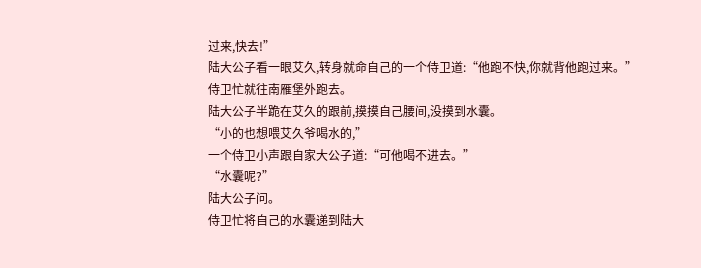过来,快去!”
陆大公子看一眼艾久,转身就命自己的一个侍卫道:“他跑不快,你就背他跑过来。”
侍卫忙就往南雁堡外跑去。
陆大公子半跪在艾久的跟前,摸摸自己腰间,没摸到水囊。
“小的也想喂艾久爷喝水的,”
一个侍卫小声跟自家大公子道:“可他喝不进去。”
“水囊呢?”
陆大公子问。
侍卫忙将自己的水囊递到陆大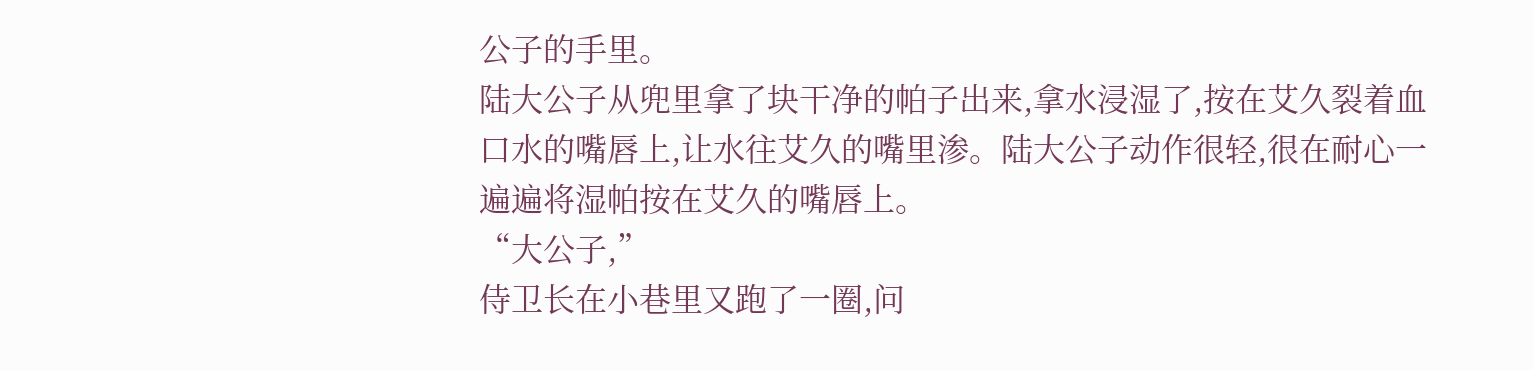公子的手里。
陆大公子从兜里拿了块干净的帕子出来,拿水浸湿了,按在艾久裂着血口水的嘴唇上,让水往艾久的嘴里渗。陆大公子动作很轻,很在耐心一遍遍将湿帕按在艾久的嘴唇上。
“大公子,”
侍卫长在小巷里又跑了一圈,问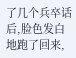了几个兵卒话后,脸色发白地跑了回来,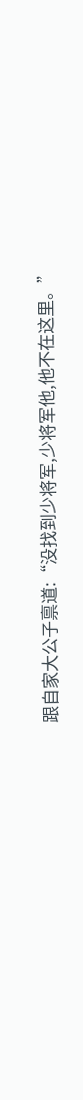跟自家大公子禀道:“没找到少将军,少将军他,他不在这里。”